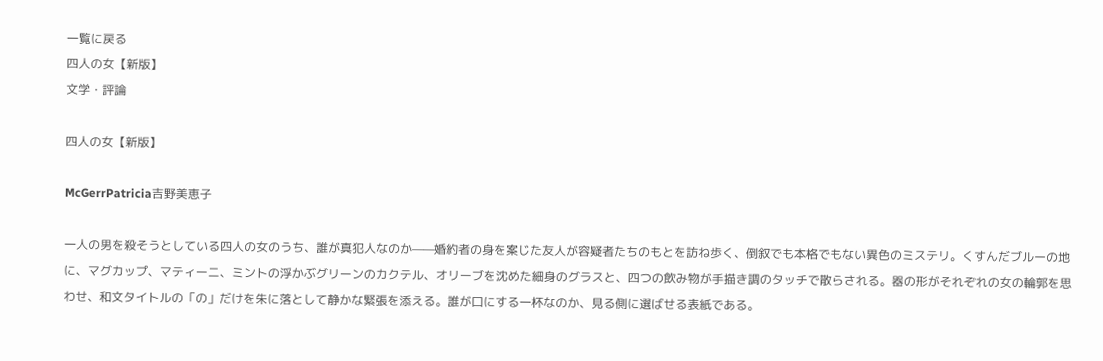一覧に戻る
四人の女【新版】
文学・評論

四人の女【新版】

McGerrPatricia吉野美恵子

一人の男を殺そうとしている四人の女のうち、誰が真犯人なのか——婚約者の身を案じた友人が容疑者たちのもとを訪ね歩く、倒叙でも本格でもない異色のミステリ。くすんだブルーの地に、マグカップ、マティーニ、ミントの浮かぶグリーンのカクテル、オリーブを沈めた細身のグラスと、四つの飲み物が手描き調のタッチで散らされる。器の形がそれぞれの女の輪郭を思わせ、和文タイトルの「の」だけを朱に落として静かな緊張を添える。誰が口にする一杯なのか、見る側に選ばせる表紙である。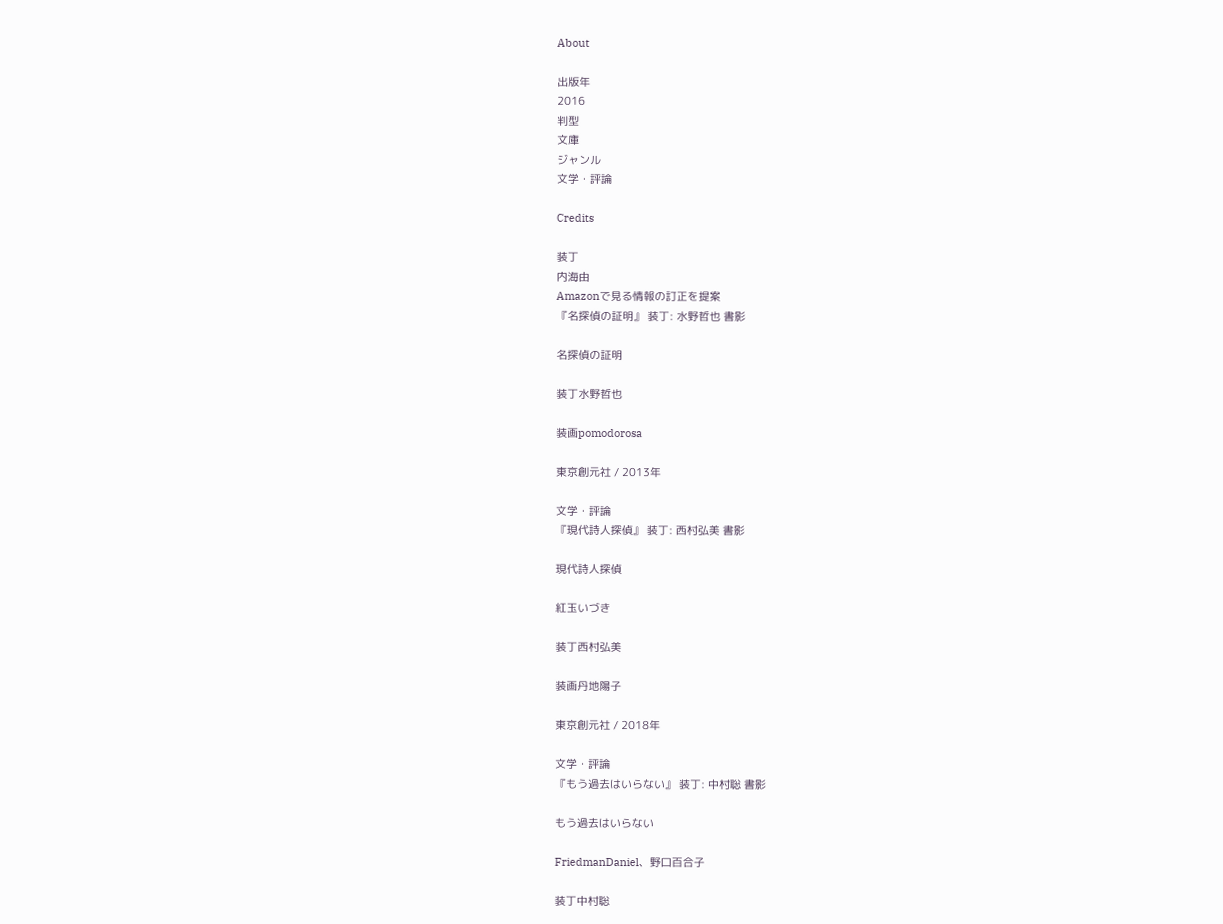About

出版年
2016
判型
文庫
ジャンル
文学・評論

Credits

装丁
内海由
Amazonで見る情報の訂正を提案
『名探偵の証明』 装丁: 水野哲也 書影

名探偵の証明

装丁水野哲也

装画pomodorosa

東京創元社 / 2013年

文学・評論
『現代詩人探偵』 装丁: 西村弘美 書影

現代詩人探偵

紅玉いづき

装丁西村弘美

装画丹地陽子

東京創元社 / 2018年

文学・評論
『もう過去はいらない』 装丁: 中村聡 書影

もう過去はいらない

FriedmanDaniel、野口百合子

装丁中村聡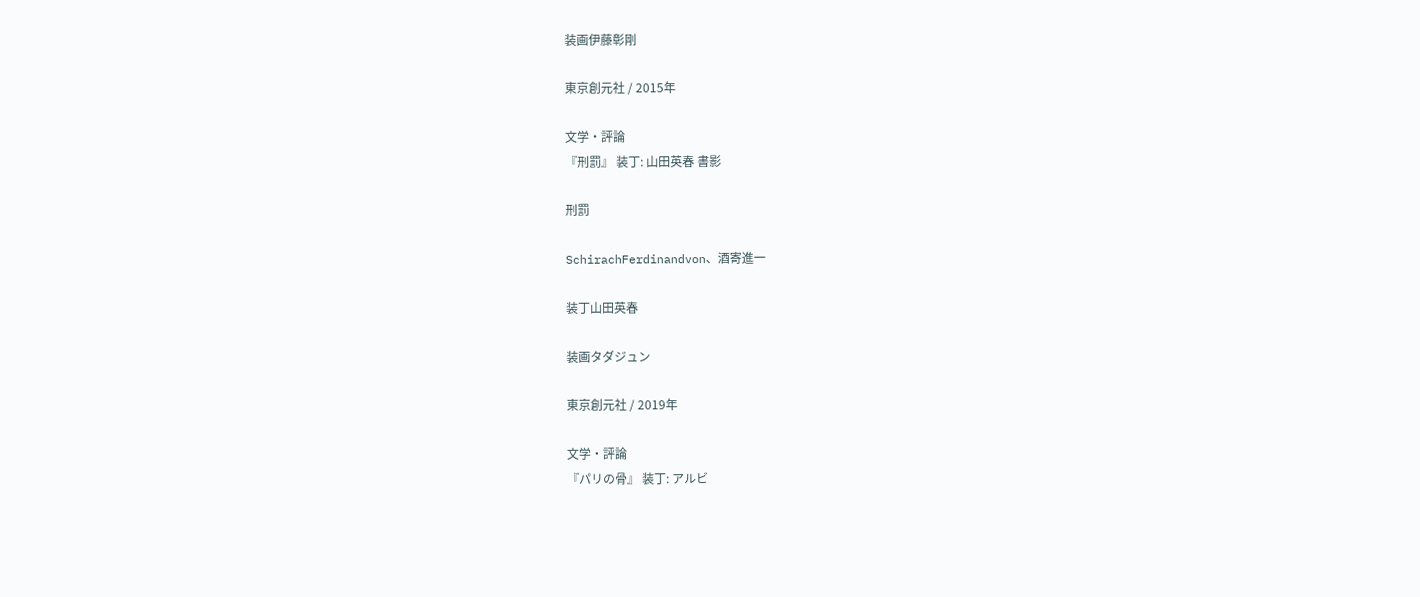装画伊藤彰剛

東京創元社 / 2015年

文学・評論
『刑罰』 装丁: 山田英春 書影

刑罰

SchirachFerdinandvon、酒寄進一

装丁山田英春

装画タダジュン

東京創元社 / 2019年

文学・評論
『パリの骨』 装丁: アルビ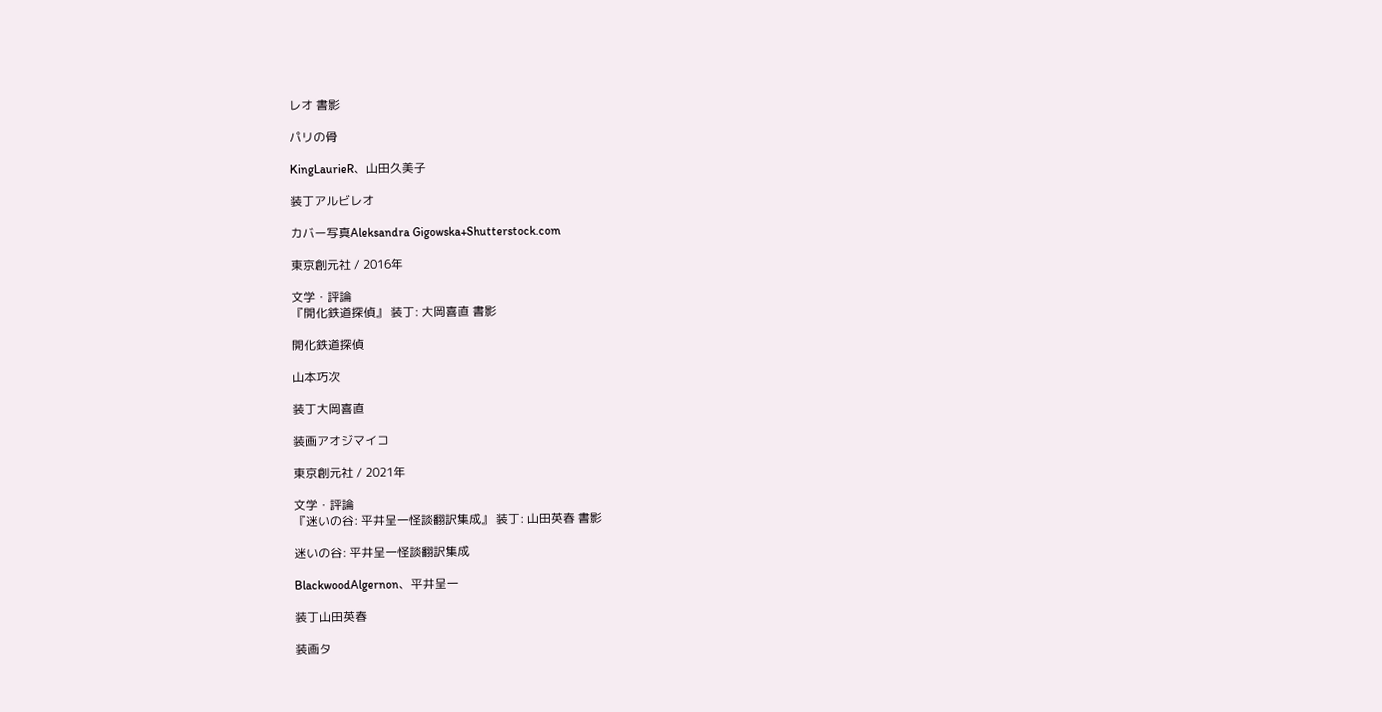レオ 書影

パリの骨

KingLaurieR、山田久美子

装丁アルビレオ

カバー写真Aleksandra Gigowska+Shutterstock.com

東京創元社 / 2016年

文学・評論
『開化鉄道探偵』 装丁: 大岡喜直 書影

開化鉄道探偵

山本巧次

装丁大岡喜直

装画アオジマイコ

東京創元社 / 2021年

文学・評論
『迷いの谷: 平井呈一怪談翻訳集成』 装丁: 山田英春 書影

迷いの谷: 平井呈一怪談翻訳集成

BlackwoodAlgernon、平井呈一

装丁山田英春

装画タ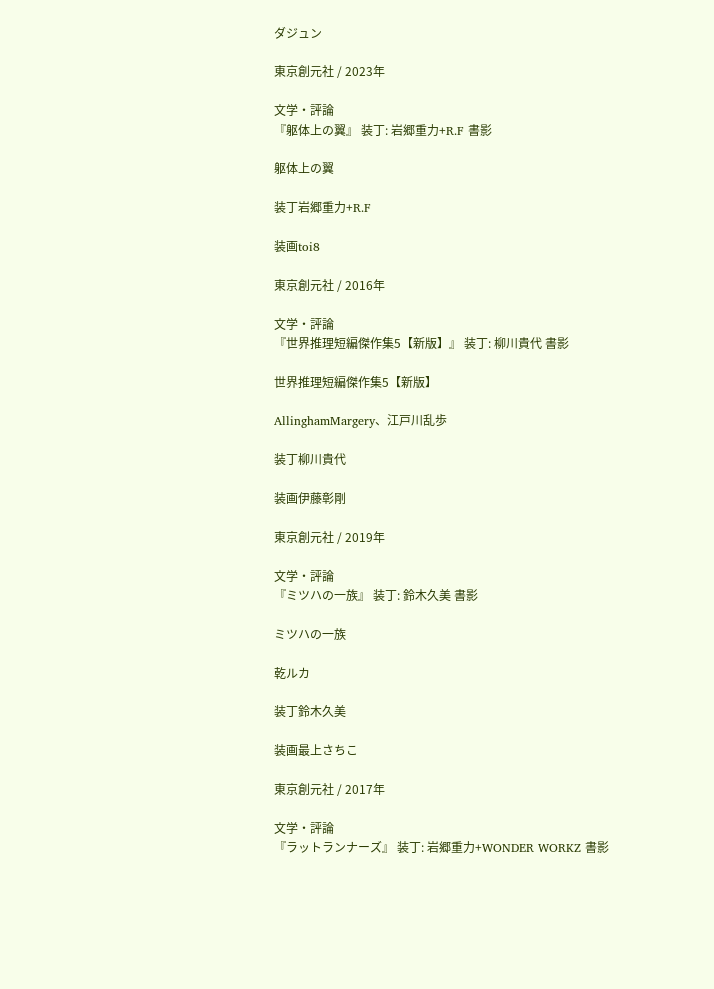ダジュン

東京創元社 / 2023年

文学・評論
『躯体上の翼』 装丁: 岩郷重力+R.F 書影

躯体上の翼

装丁岩郷重力+R.F

装画toi8

東京創元社 / 2016年

文学・評論
『世界推理短編傑作集5【新版】』 装丁: 柳川貴代 書影

世界推理短編傑作集5【新版】

AllinghamMargery、江戸川乱歩

装丁柳川貴代

装画伊藤彰剛

東京創元社 / 2019年

文学・評論
『ミツハの一族』 装丁: 鈴木久美 書影

ミツハの一族

乾ルカ

装丁鈴木久美

装画最上さちこ

東京創元社 / 2017年

文学・評論
『ラットランナーズ』 装丁: 岩郷重力+WONDER WORKZ 書影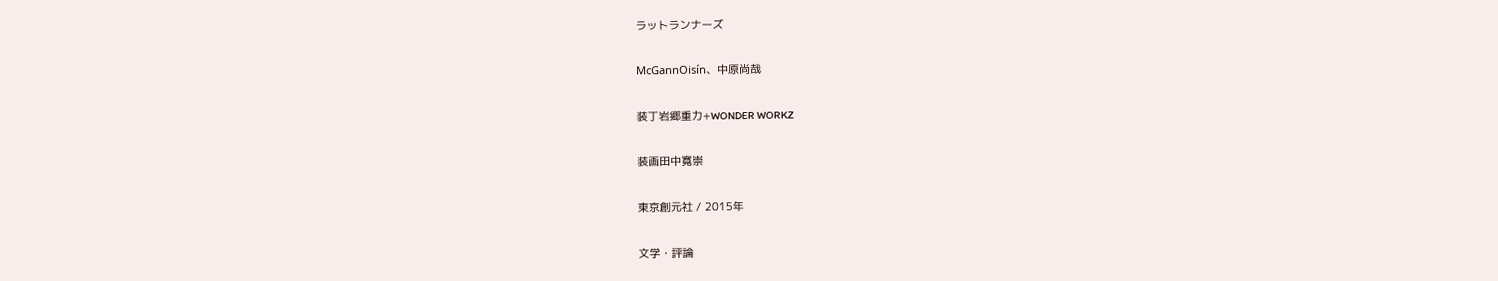ラットランナーズ

McGannOisín、中原尚哉

装丁岩郷重力+WONDER WORKZ

装画田中寛崇

東京創元社 / 2015年

文学・評論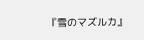『雪のマズルカ』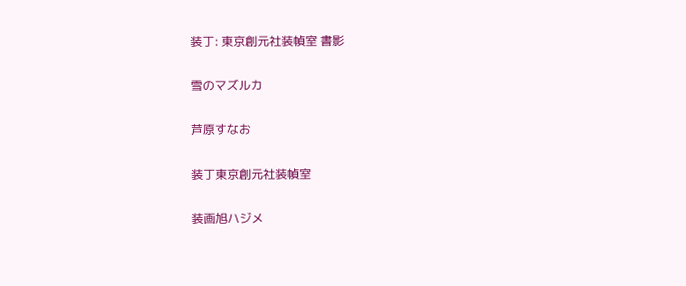装丁: 東京創元社装幀室 書影

雪のマズルカ

芦原すなお

装丁東京創元社装幀室

装画旭ハジメ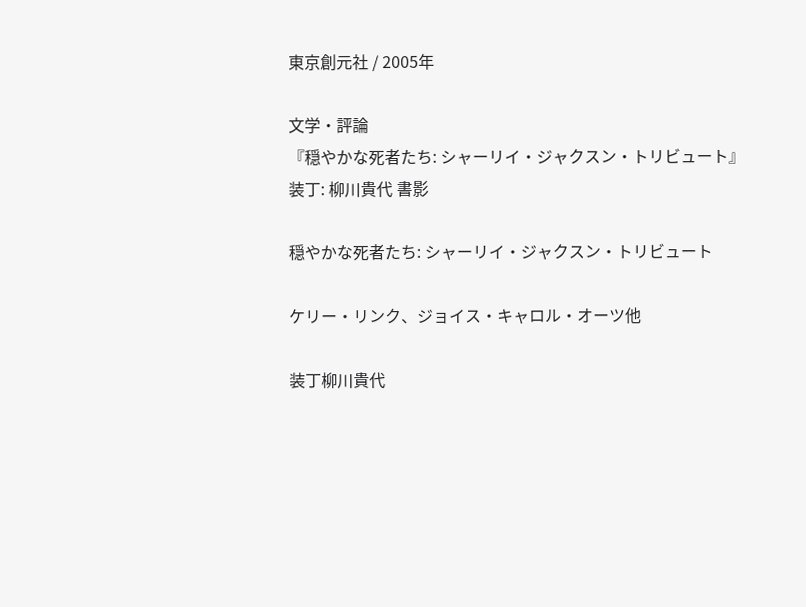東京創元社 / 2005年

文学・評論
『穏やかな死者たち: シャーリイ・ジャクスン・トリビュート』 装丁: 柳川貴代 書影

穏やかな死者たち: シャーリイ・ジャクスン・トリビュート

ケリー・リンク、ジョイス・キャロル・オーツ他

装丁柳川貴代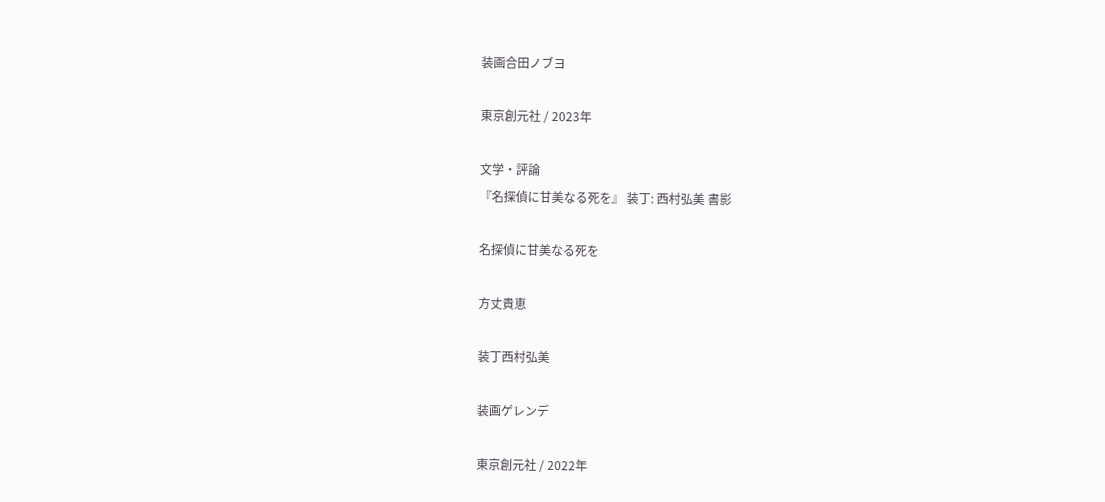装画合田ノブヨ

東京創元社 / 2023年

文学・評論
『名探偵に甘美なる死を』 装丁: 西村弘美 書影

名探偵に甘美なる死を

方丈貴恵

装丁西村弘美

装画ゲレンデ

東京創元社 / 2022年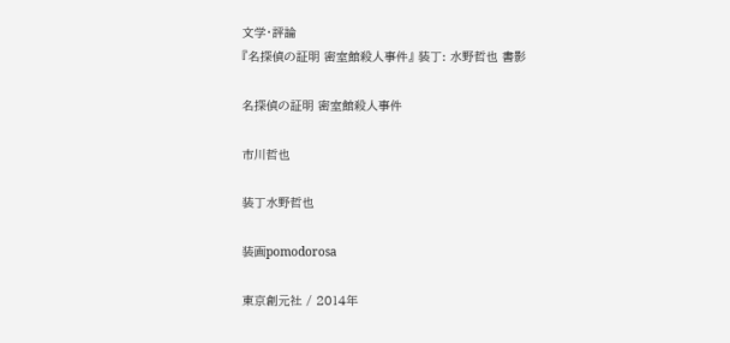文学・評論
『名探偵の証明 密室館殺人事件』 装丁: 水野哲也 書影

名探偵の証明 密室館殺人事件

市川哲也

装丁水野哲也

装画pomodorosa

東京創元社 / 2014年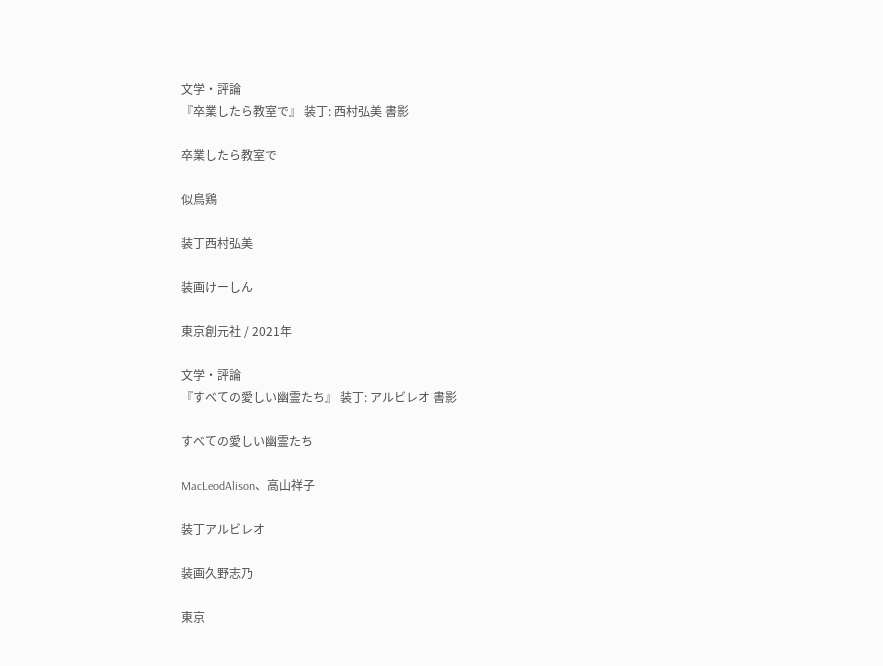文学・評論
『卒業したら教室で』 装丁: 西村弘美 書影

卒業したら教室で

似鳥鶏

装丁西村弘美

装画けーしん

東京創元社 / 2021年

文学・評論
『すべての愛しい幽霊たち』 装丁: アルビレオ 書影

すべての愛しい幽霊たち

MacLeodAlison、高山祥子

装丁アルビレオ

装画久野志乃

東京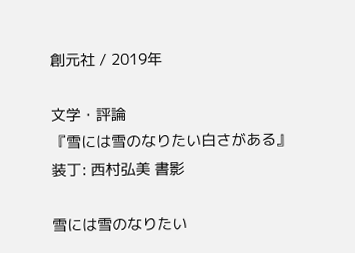創元社 / 2019年

文学・評論
『雪には雪のなりたい白さがある』 装丁: 西村弘美 書影

雪には雪のなりたい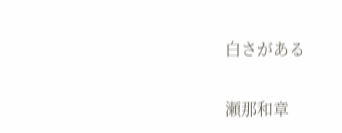白さがある

瀬那和章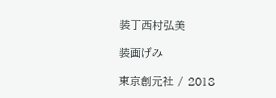装丁西村弘美

装画げみ

東京創元社 / 2018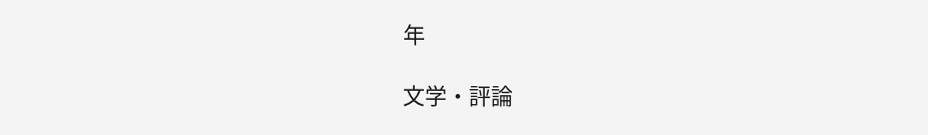年

文学・評論